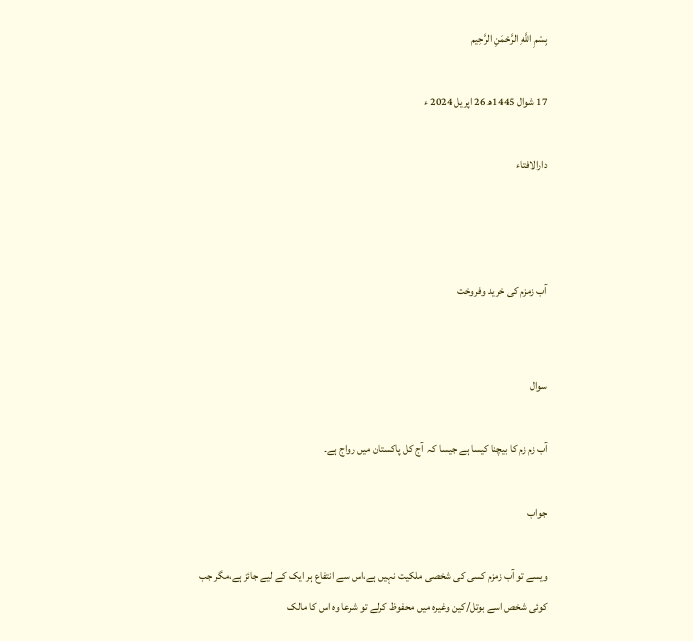بِسْمِ اللَّهِ الرَّحْمَنِ الرَّحِيم

17 شوال 1445ھ 26 اپریل 2024 ء

دارالافتاء



آب زمزم کی خرید وفروخت


سوال

آب زم زم کا بیچنا کیسا ہے جیسا کہ  آج کل پاکستان میں رواج ہے۔

جواب

ویسے تو آب زمزم کسی کی شخصی ملکیت نہیں ہے،اس سے انتفاع ہر ایک کے لیے جائز ہے،مگر جب کوئی شخص اسے بوتل/کین وغیرہ میں محفوظ کرلے تو شرعا وہ اس کا مالک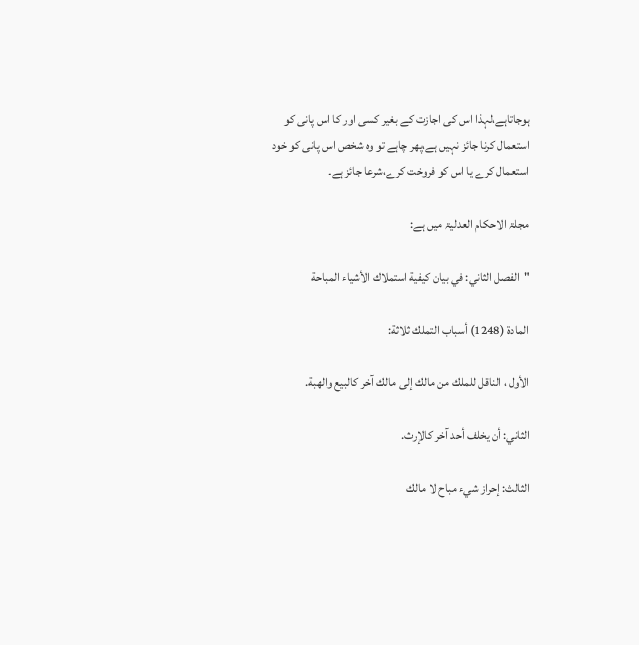ہوجاتاہے،لہذا اس کی اجازت کے بغیر کسی اور کا اس پانی کو استعمال کرنا جائز نہیں ہے،پھر چاہے تو وہ شخص اس پانی کو خود استعمال کرے یا اس کو فروخت کرے،شرعا جائز ہے۔

مجلۃ الاحکام العدلیۃ میں ہے:

"الفصل الثاني: في بيان كيفية استملاك الأشياء المباحة

المادة (1248) أسباب التملك ثلاثة:

الأول ، الناقل للملك من مالك إلى مالك آخر كالبيع والهبة.

الثاني: أن يخلف أحد آخر كالإرث.

الثالث: إحراز شيء مباح لا مالك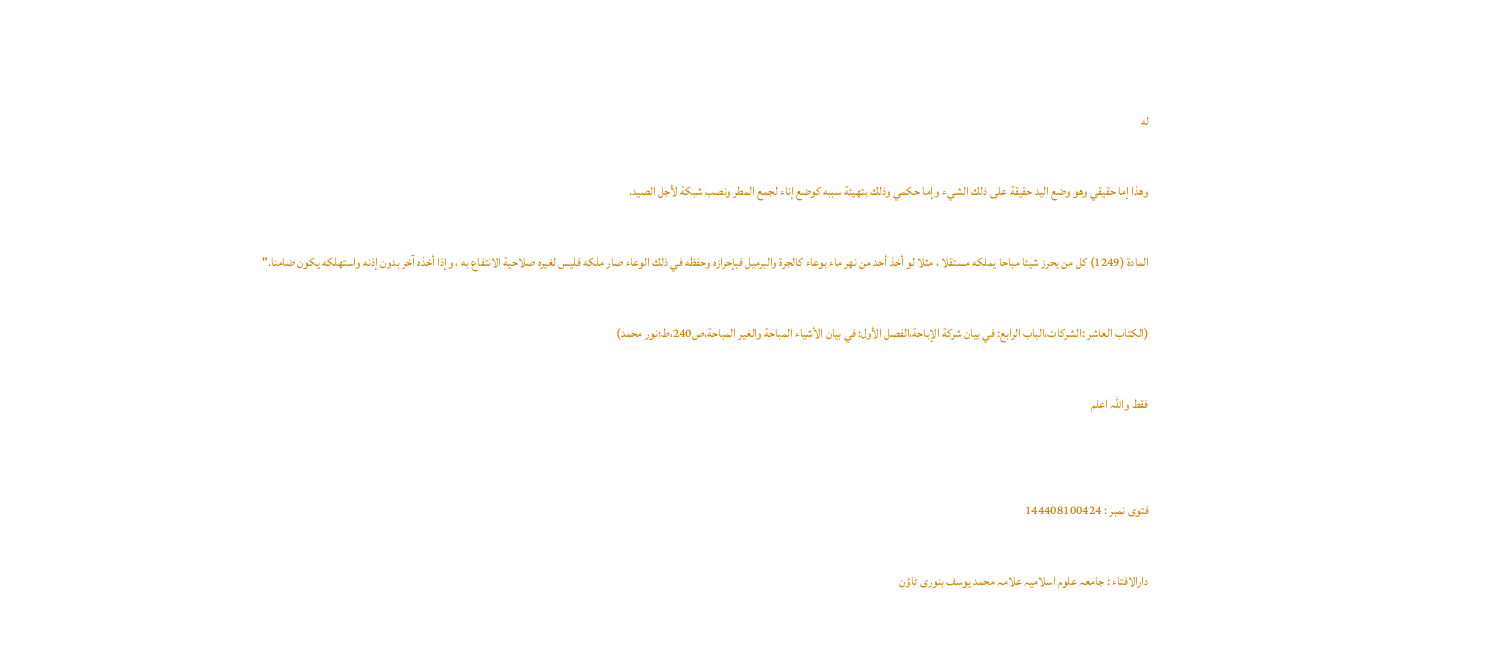له

وهذا إما حقيقي وهو وضع اليد حقيقة على ذلك الشيء وإما حكمي وذلك بتهيئة سببه كوضع إناء لجمع المطر ونصب شبكة لأجل الصيد.

المادة (1249) كل من يحرز شيئا مباحا يملكه مستقلا ، مثلا لو أخذ أحد من نهر ماء بوعاء كالجرة والبرميل فبإحرازه وحفظه في ذلك الوعاء صار ملكه فليس لغيره صلاحية الانتفاع به ، وإذا أخذه آخر بدون إذنه واستهلكه يكون ضامنا."

(الکتاب العاشر :الشرکات،‌‌الباب الرابع: في بيان شركة الإباحة،الفصل الأول: في بيان الأشياء المباحة والغير المباحة،ص240،ط؛نور محمد)

فقط واللہ اعلم


فتوی نمبر : 144408100424

دارالافتاء : جامعہ علوم اسلامیہ علامہ محمد یوسف بنوری ٹاؤن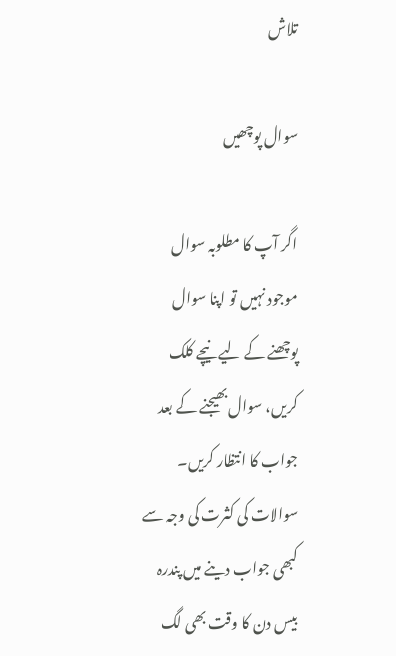تلاش

سوال پوچھیں

اگر آپ کا مطلوبہ سوال موجود نہیں تو اپنا سوال پوچھنے کے لیے نیچے کلک کریں، سوال بھیجنے کے بعد جواب کا انتظار کریں۔ سوالات کی کثرت کی وجہ سے کبھی جواب دینے میں پندرہ بیس دن کا وقت بھی لگ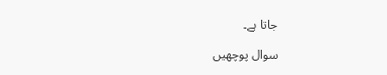جاتا ہے۔

سوال پوچھیں